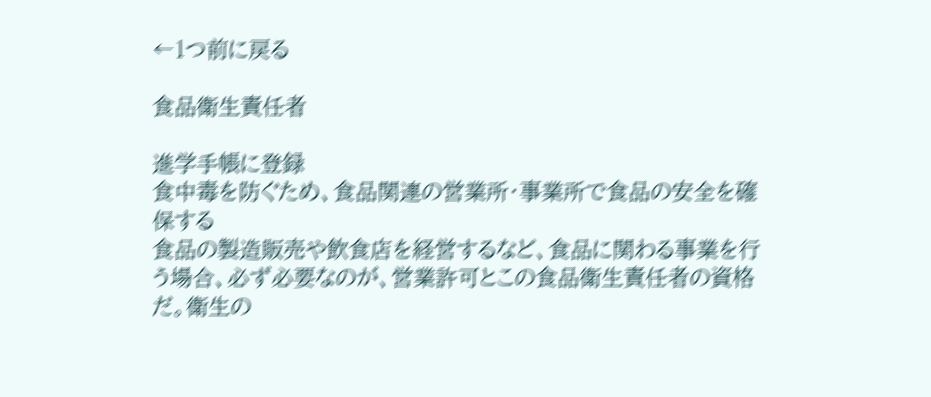←1つ前に戻る

食品衛生責任者

進学手帳に登録
食中毒を防ぐため、食品関連の営業所・事業所で食品の安全を確保する
食品の製造販売や飲食店を経営するなど、食品に関わる事業を行う場合、必ず必要なのが、営業許可とこの食品衛生責任者の資格だ。衛生の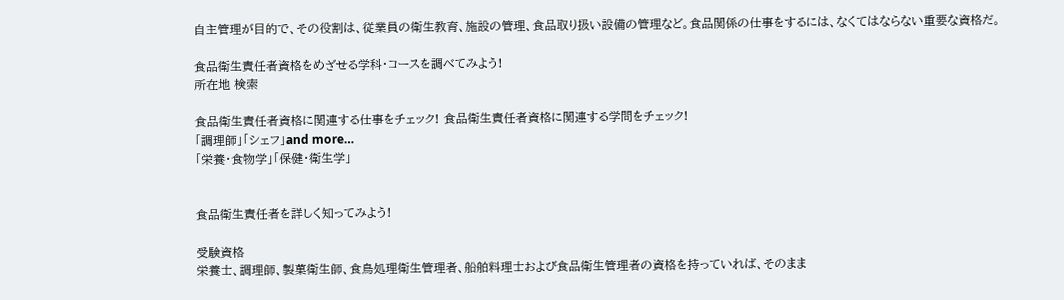自主管理が目的で、その役割は、従業員の衛生教育、施設の管理、食品取り扱い設備の管理など。食品関係の仕事をするには、なくてはならない重要な資格だ。

食品衛生責任者資格をめざせる学科・コースを調べてみよう!
所在地 検索

食品衛生責任者資格に関連する仕事をチェック! 食品衛生責任者資格に関連する学問をチェック!
「調理師」「シェフ」and more…
「栄養・食物学」「保健・衛生学」


食品衛生責任者を詳しく知ってみよう!

受験資格
栄養士、調理師、製菓衛生師、食鳥処理衛生管理者、船舶料理士および食品衛生管理者の資格を持っていれば、そのまま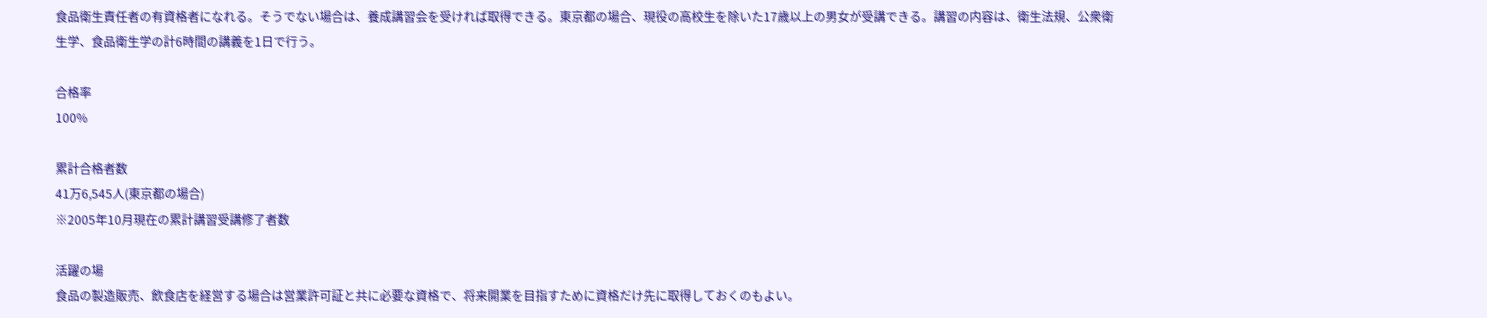食品衛生責任者の有資格者になれる。そうでない場合は、養成講習会を受ければ取得できる。東京都の場合、現役の高校生を除いた17歳以上の男女が受講できる。講習の内容は、衛生法規、公衆衛生学、食品衛生学の計6時間の講義を1日で行う。

合格率
100%

累計合格者数
41万6,545人(東京都の場合)
※2005年10月現在の累計講習受講修了者数

活躍の場
食品の製造販売、飲食店を経営する場合は営業許可証と共に必要な資格で、将来開業を目指すために資格だけ先に取得しておくのもよい。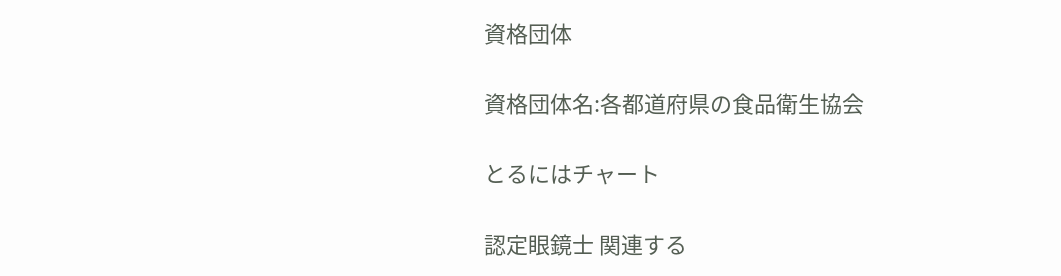資格団体

資格団体名:各都道府県の食品衛生協会

とるにはチャート

認定眼鏡士 関連する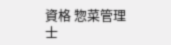資格 惣菜管理士